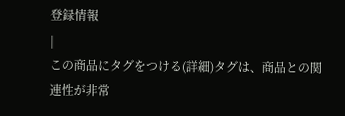登録情報
|
この商品にタグをつける(詳細)タグは、商品との関連性が非常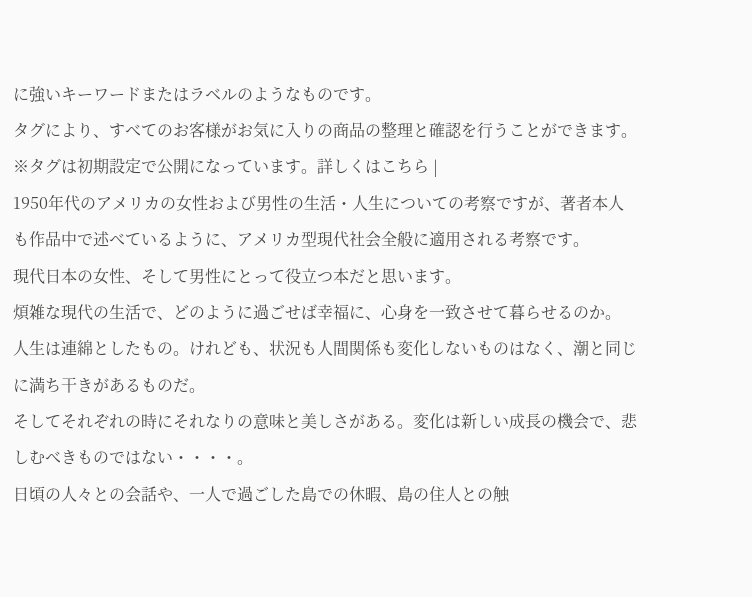に強いキーワードまたはラベルのようなものです。
タグにより、すべてのお客様がお気に入りの商品の整理と確認を行うことができます。 ※タグは初期設定で公開になっています。詳しくはこちら |
1950年代のアメリカの女性および男性の生活・人生についての考察ですが、著者本人も作品中で述べているように、アメリカ型現代社会全般に適用される考察です。
現代日本の女性、そして男性にとって役立つ本だと思います。
煩雑な現代の生活で、どのように過ごせば幸福に、心身を一致させて暮らせるのか。
人生は連綿としたもの。けれども、状況も人間関係も変化しないものはなく、潮と同じに満ち干きがあるものだ。
そしてそれぞれの時にそれなりの意味と美しさがある。変化は新しい成長の機会で、悲しむべきものではない・・・・。
日頃の人々との会話や、一人で過ごした島での休暇、島の住人との触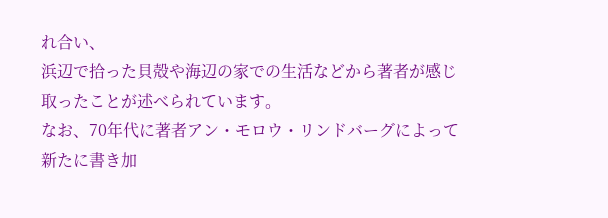れ合い、
浜辺で拾った貝殻や海辺の家での生活などから著者が感じ取ったことが述べられています。
なお、70年代に著者アン・モロウ・リンドバーグによって新たに書き加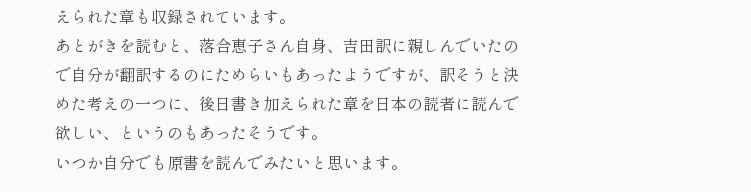えられた章も収録されています。
あとがきを読むと、落合恵子さん自身、吉田訳に親しんでいたので自分が翻訳するのにためらいもあったようですが、訳そうと決めた考えの一つに、後日書き加えられた章を日本の読者に読んで欲しい、というのもあったそうです。
いつか自分でも原書を読んでみたいと思います。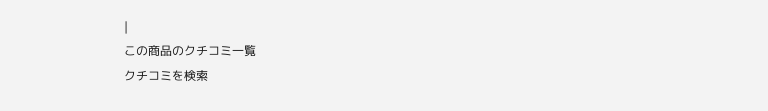|
この商品のクチコミ一覧
クチコミを検索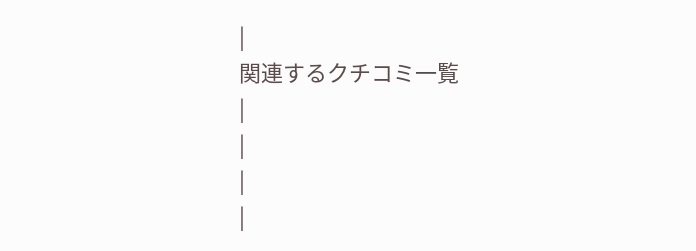|
関連するクチコミ一覧
|
|
|
|